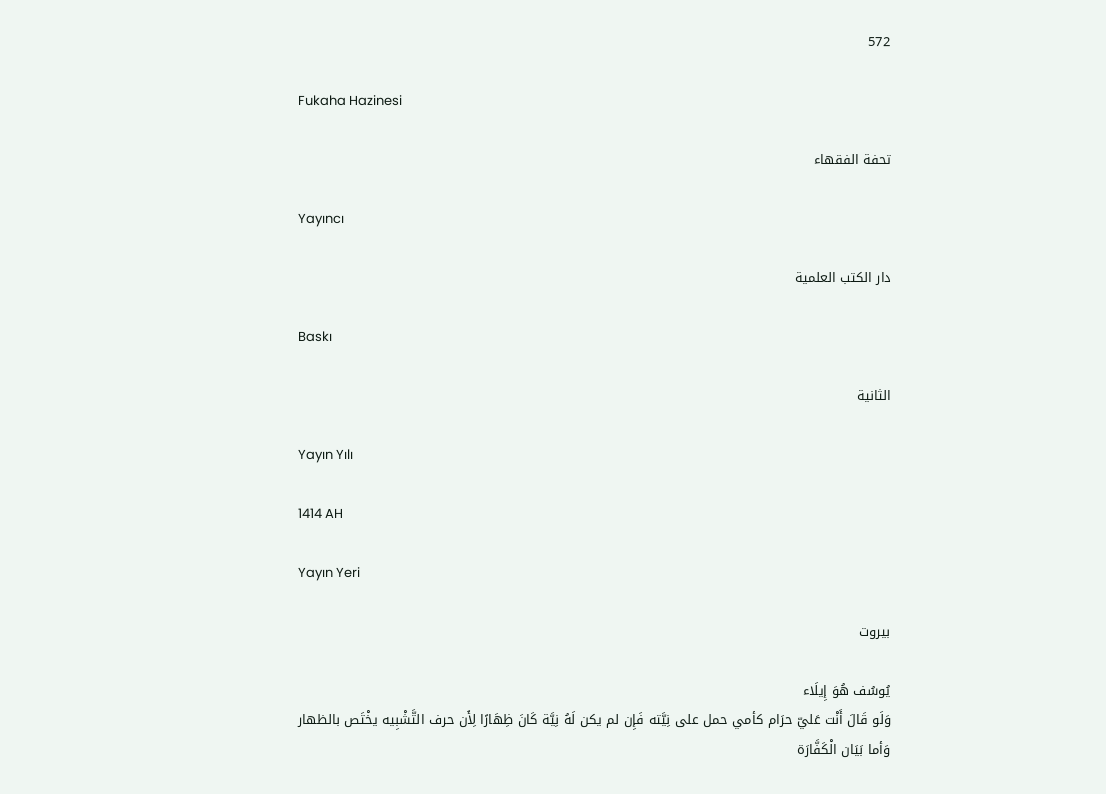572

Fukaha Hazinesi

تحفة الفقهاء

Yayıncı

دار الكتب العلمية

Baskı

الثانية

Yayın Yılı

1414 AH

Yayın Yeri

بيروت

يُوسُف هُوَ إِيلَاء
وَلَو قَالَ أَنْت عَليّ حرَام كأمي حمل على نِيَّته فَإِن لم يكن لَهُ نِيَّة كَانَ ظِهَارًا لِأَن حرف التَّشْبِيه يخْتَص بالظهار
وَأما بَيَان الْكَفَّارَة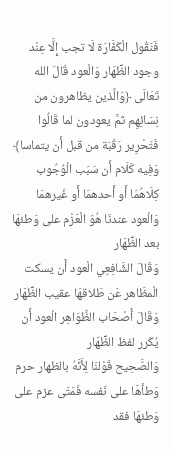فَنَقُول الْكَفَّارَة لَا تجب إِلَّا عِنْد وجود الظِّهَار وَالْعود قَالَ الله تَعَالَى ﴿وَالَّذين يظاهرون من نِسَائِهِم ثمَّ يعودون لما قَالُوا فَتَحْرِير رَقَبَة من قبل أَن يتماسا﴾ وَفِيه كَلَام أَن سَبَب الْوُجُوب كِلَاهُمَا أَو أَحدهمَا أَو غَيرهمَا
وَالْعود عندنَا هُوَ الْعَزْم على وَطئهَا بعد الظِّهَار
وَقَالَ الشَّافِعِي الْعود أَن يسكت الْمظَاهر عَن طَلاقهَا عقيب الظِّهَار
وَقَالَ أَصْحَاب الظَّوَاهِر الْعود أَن يُكَرر لفظ الظِّهَار
وَالصَّحِيح قَوْلنَا لِأَنَّهُ بالظهار حرم وَطأهَا على نَفسه فَمَتَى عزم على وَطئهَا فقد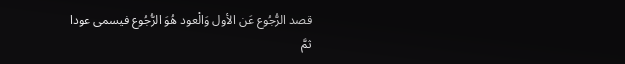قصد الرُّجُوع عَن الأول وَالْعود هُوَ الرُّجُوع فيسمى عودا
ثمَّ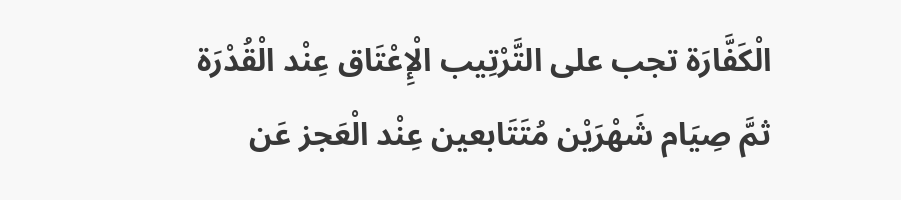الْكَفَّارَة تجب على التَّرْتِيب الْإِعْتَاق عِنْد الْقُدْرَة ثمَّ صِيَام شَهْرَيْن مُتَتَابعين عِنْد الْعَجز عَن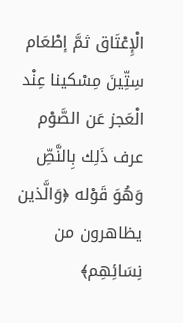الْإِعْتَاق ثمَّ إطْعَام سِتِّينَ مِسْكينا عِنْد الْعَجز عَن الصَّوْم
عرف ذَلِك بِالنَّصِّ وَهُوَ قَوْله ﴿وَالَّذين يظاهرون من نِسَائِهِم﴾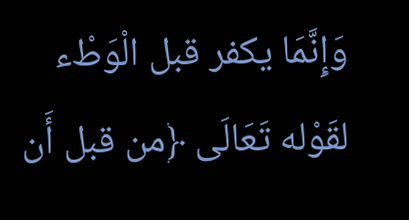وَإِنَّمَا يكفر قبل الْوَطْء لقَوْله تَعَالَى ﴿من قبل أَن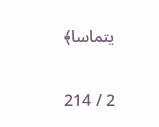يتماسا﴾

2 / 214